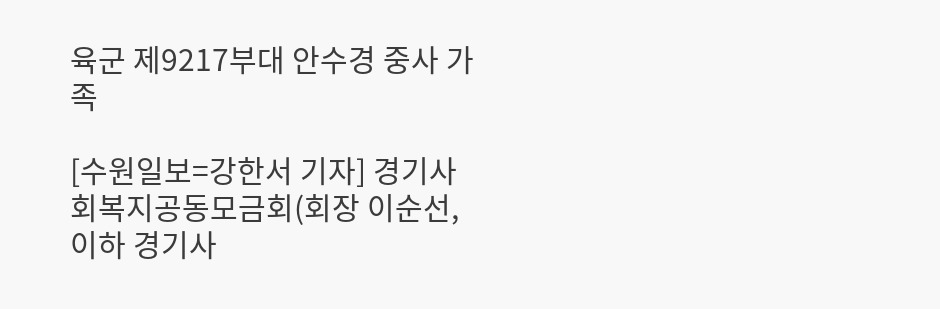육군 제9217부대 안수경 중사 가족

[수원일보=강한서 기자] 경기사회복지공동모금회(회장 이순선, 이하 경기사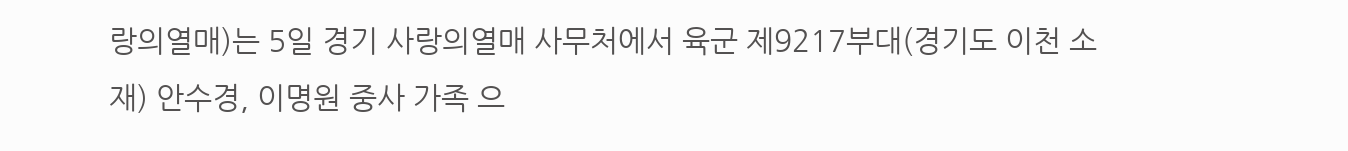랑의열매)는 5일 경기 사랑의열매 사무처에서 육군 제9217부대(경기도 이천 소재) 안수경, 이명원 중사 가족 으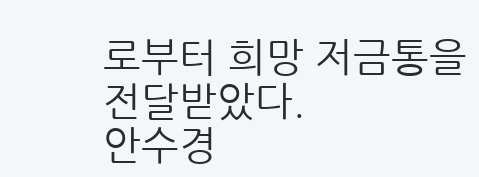로부터 희망 저금통을 전달받았다.
안수경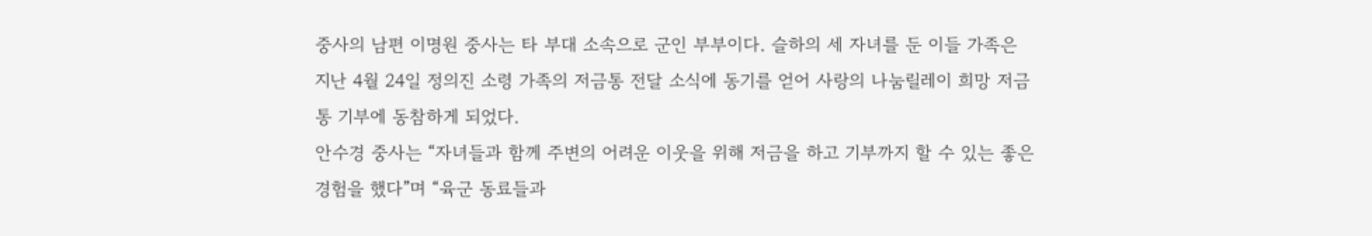중사의 남편 이명원 중사는 타 부대 소속으로 군인 부부이다. 슬하의 세 자녀를 둔 이들 가족은 지난 4월 24일 정의진 소령 가족의 저금통 전달 소식에 동기를 얻어 사랑의 나눔릴레이 희망 저금통 기부에 동참하게 되었다.
안수경 중사는 “자녀들과 함께 주변의 어려운 이웃을 위해 저금을 하고 기부까지 할 수 있는 좋은 경험을 했다”며 “육군 동료들과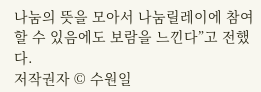나눔의 뜻을 모아서 나눔릴레이에 참여할 수 있음에도 보람을 느낀다”고 전했다.
저작권자 © 수원일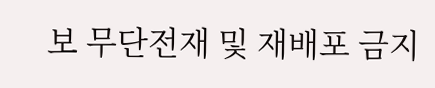보 무단전재 및 재배포 금지